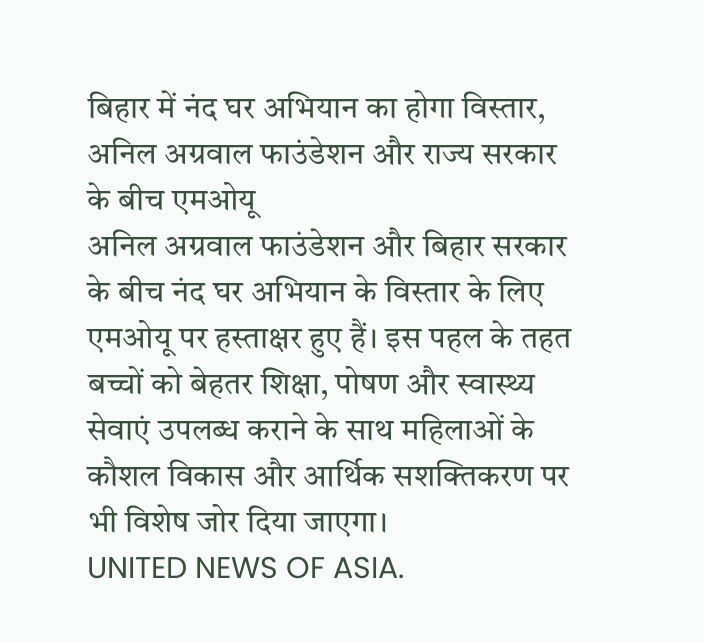बिहार में नंद घर अभियान का होगा विस्तार, अनिल अग्रवाल फाउंडेशन और राज्य सरकार के बीच एमओयू
अनिल अग्रवाल फाउंडेशन और बिहार सरकार के बीच नंद घर अभियान के विस्तार के लिए एमओयू पर हस्ताक्षर हुए हैं। इस पहल के तहत बच्चों को बेहतर शिक्षा, पोषण और स्वास्थ्य सेवाएं उपलब्ध कराने के साथ महिलाओं के कौशल विकास और आर्थिक सशक्तिकरण पर भी विशेष जोर दिया जाएगा।
UNITED NEWS OF ASIA.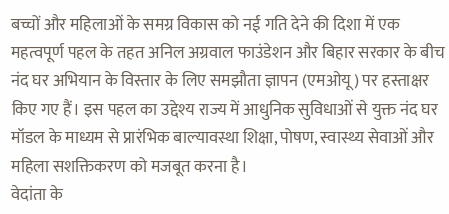बच्चों और महिलाओं के समग्र विकास को नई गति देने की दिशा में एक महत्वपूर्ण पहल के तहत अनिल अग्रवाल फाउंडेशन और बिहार सरकार के बीच नंद घर अभियान के विस्तार के लिए समझौता ज्ञापन (एमओयू) पर हस्ताक्षर किए गए हैं। इस पहल का उद्देश्य राज्य में आधुनिक सुविधाओं से युक्त नंद घर मॉडल के माध्यम से प्रारंभिक बाल्यावस्था शिक्षा, पोषण, स्वास्थ्य सेवाओं और महिला सशक्तिकरण को मजबूत करना है।
वेदांता के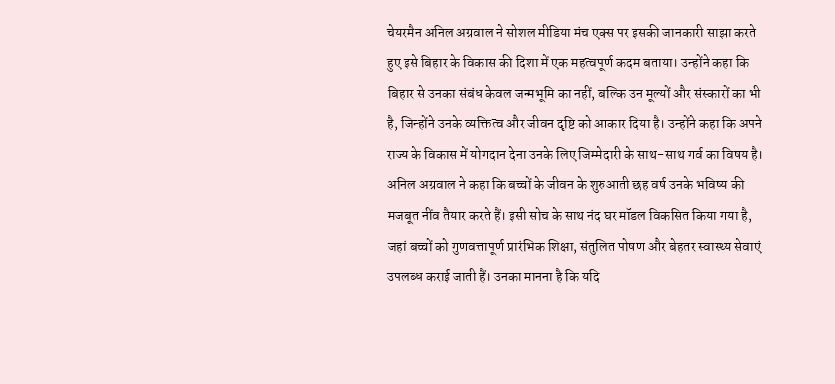चेयरमैन अनिल अग्रवाल ने सोशल मीडिया मंच एक्स पर इसकी जानकारी साझा करते हुए इसे बिहार के विकास की दिशा में एक महत्वपूर्ण कदम बताया। उन्होंने कहा कि बिहार से उनका संबंध केवल जन्मभूमि का नहीं, बल्कि उन मूल्यों और संस्कारों का भी है, जिन्होंने उनके व्यक्तित्व और जीवन दृष्टि को आकार दिया है। उन्होंने कहा कि अपने राज्य के विकास में योगदान देना उनके लिए जिम्मेदारी के साथ-साथ गर्व का विषय है।
अनिल अग्रवाल ने कहा कि बच्चों के जीवन के शुरुआती छह वर्ष उनके भविष्य की मजबूत नींव तैयार करते हैं। इसी सोच के साथ नंद घर मॉडल विकसित किया गया है, जहां बच्चों को गुणवत्तापूर्ण प्रारंभिक शिक्षा, संतुलित पोषण और बेहतर स्वास्थ्य सेवाएं उपलब्ध कराई जाती हैं। उनका मानना है कि यदि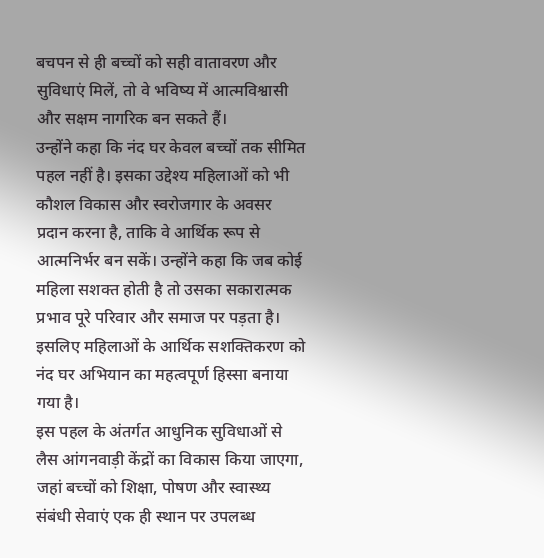बचपन से ही बच्चों को सही वातावरण और सुविधाएं मिलें, तो वे भविष्य में आत्मविश्वासी और सक्षम नागरिक बन सकते हैं।
उन्होंने कहा कि नंद घर केवल बच्चों तक सीमित पहल नहीं है। इसका उद्देश्य महिलाओं को भी कौशल विकास और स्वरोजगार के अवसर प्रदान करना है, ताकि वे आर्थिक रूप से आत्मनिर्भर बन सकें। उन्होंने कहा कि जब कोई महिला सशक्त होती है तो उसका सकारात्मक प्रभाव पूरे परिवार और समाज पर पड़ता है। इसलिए महिलाओं के आर्थिक सशक्तिकरण को नंद घर अभियान का महत्वपूर्ण हिस्सा बनाया गया है।
इस पहल के अंतर्गत आधुनिक सुविधाओं से लैस आंगनवाड़ी केंद्रों का विकास किया जाएगा, जहां बच्चों को शिक्षा, पोषण और स्वास्थ्य संबंधी सेवाएं एक ही स्थान पर उपलब्ध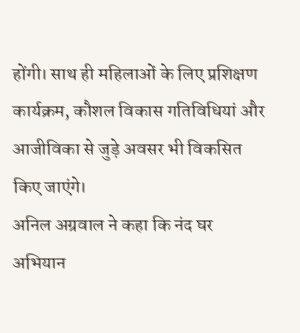होंगी। साथ ही महिलाओं के लिए प्रशिक्षण कार्यक्रम, कौशल विकास गतिविधियां और आजीविका से जुड़े अवसर भी विकसित किए जाएंगे।
अनिल अग्रवाल ने कहा कि नंद घर अभियान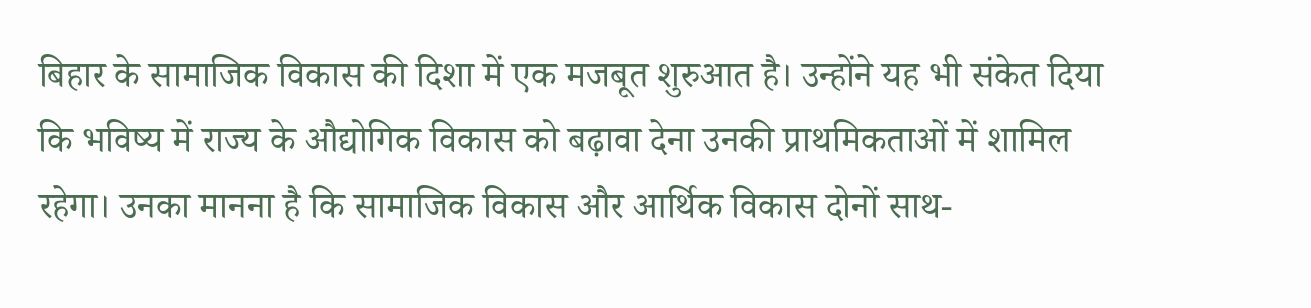बिहार के सामाजिक विकास की दिशा में एक मजबूत शुरुआत है। उन्होंने यह भी संकेत दिया कि भविष्य में राज्य के औद्योगिक विकास को बढ़ावा देना उनकी प्राथमिकताओं में शामिल रहेगा। उनका मानना है कि सामाजिक विकास और आर्थिक विकास दोनों साथ-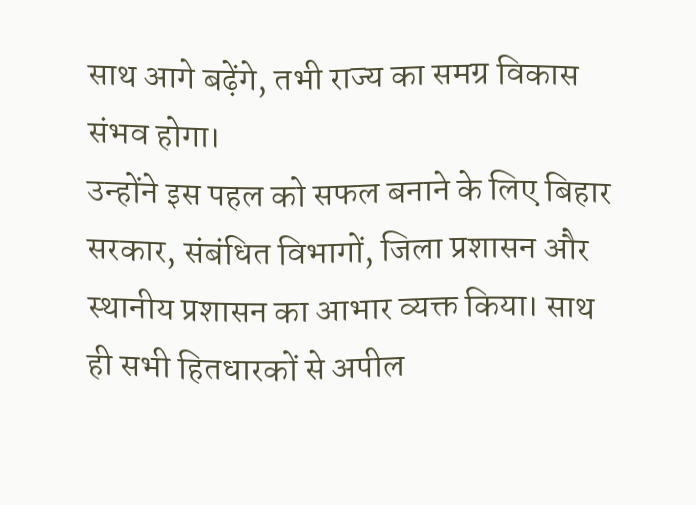साथ आगे बढ़ेंगे, तभी राज्य का समग्र विकास संभव होगा।
उन्होंने इस पहल को सफल बनाने के लिए बिहार सरकार, संबंधित विभागों, जिला प्रशासन और स्थानीय प्रशासन का आभार व्यक्त किया। साथ ही सभी हितधारकों से अपील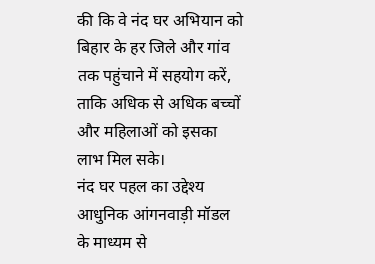की कि वे नंद घर अभियान को बिहार के हर जिले और गांव तक पहुंचाने में सहयोग करें, ताकि अधिक से अधिक बच्चों और महिलाओं को इसका लाभ मिल सके।
नंद घर पहल का उद्देश्य आधुनिक आंगनवाड़ी मॉडल के माध्यम से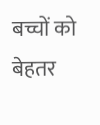बच्चों को बेहतर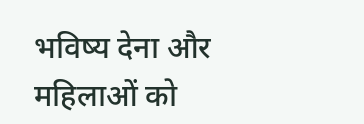भविष्य देना और महिलाओं को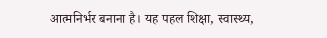आत्मनिर्भर बनाना है। यह पहल शिक्षा, स्वास्थ्य,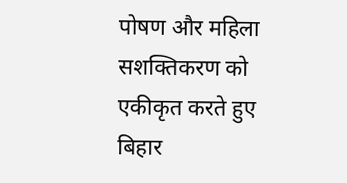पोषण और महिला सशक्तिकरण को एकीकृत करते हुए बिहार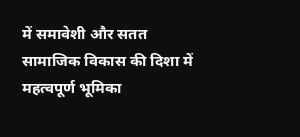में समावेशी और सतत सामाजिक विकास की दिशा में महत्वपूर्ण भूमिका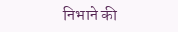निभाने की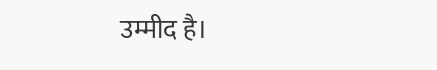उम्मीद है।